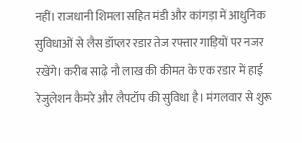नहीं। राजधानी शिमला सहित मंडी और कांगड़ा में आधुनिक सुविधाओं से लैस डॉप्लर रडार तेज रफ्तार गाड़ियों पर नजर रखेंगे। करीब साढ़े नौ लाख की कीमत के एक रडार में हाई रेजुलेशन कैमरे और लैपटॉप की सुविधा है। मंगलवार से शुरू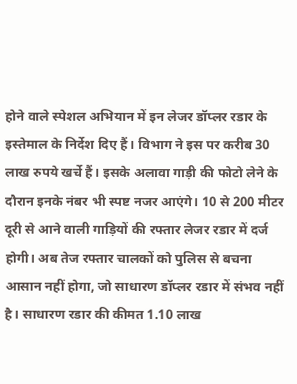होने वाले स्पेशल अभियान में इन लेजर डॉप्लर रडार के इस्तेमाल के निर्देश दिए हैं। विभाग ने इस पर करीब 30 लाख रुपये खर्चे हैं। इसके अलावा गाड़ी की फोटो लेने के दौरान इनके नंबर भी स्पष्ट नजर आएंगे। 10 से 200 मीटर दूरी से आने वाली गाड़ियों की रफ्तार लेजर रडार में दर्ज होगी। अब तेज रफ्तार चालकों को पुलिस से बचना आसान नहीं होगा, जो साधारण डॉप्लर रडार में संभव नहीं है। साधारण रडार की कीमत 1.10 लाख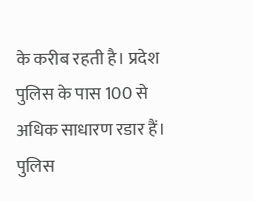के करीब रहती है। प्रदेश पुलिस के पास 100 से अधिक साधारण रडार हैं। पुलिस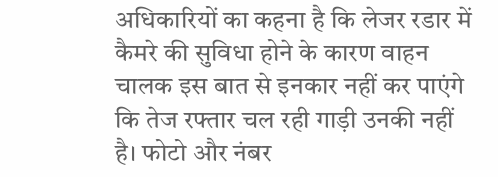अधिकारियों का कहना है कि लेजर रडार में कैमरे की सुविधा होने के कारण वाहन चालक इस बात से इनकार नहीं कर पाएंगे कि तेज रफ्तार चल रही गाड़ी उनकी नहीं है। फोटो और नंबर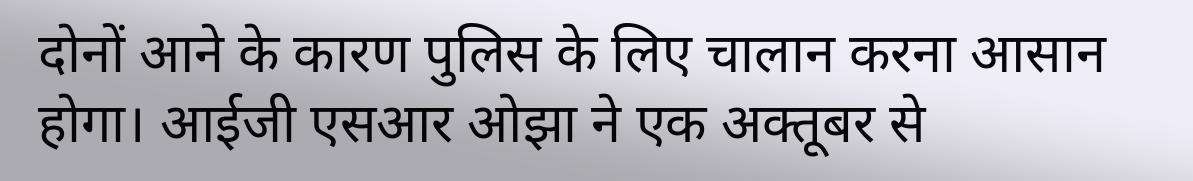दोनों आने के कारण पुलिस के लिए चालान करना आसान होगा। आईजी एसआर ओझा ने एक अक्तूबर से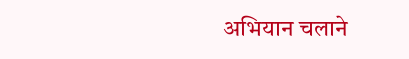अभियान चलाने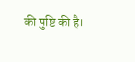की पुष्टि की है।